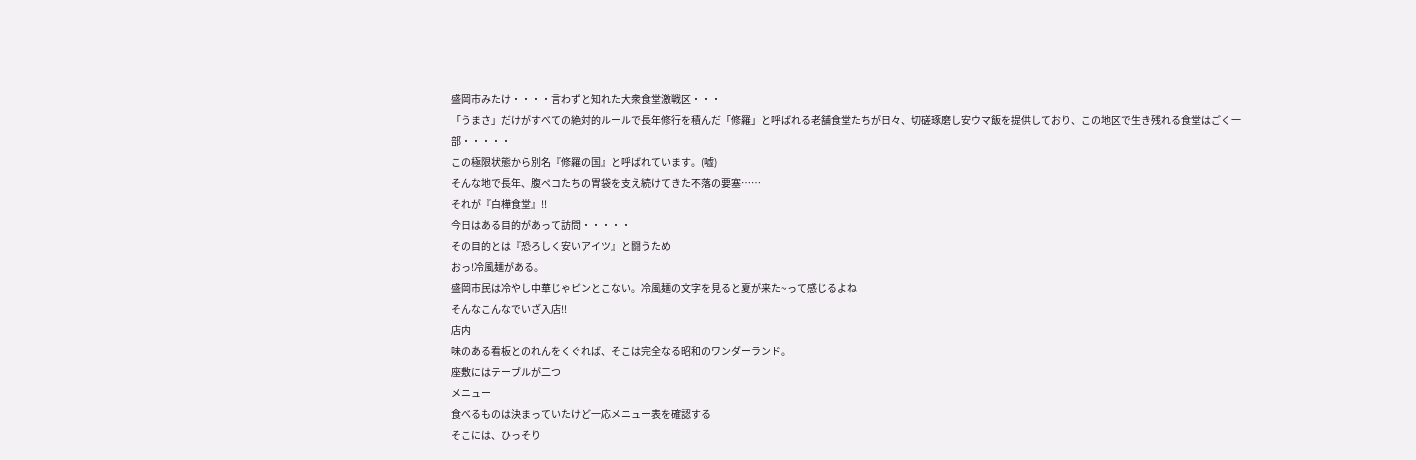盛岡市みたけ・・・・言わずと知れた大衆食堂激戦区・・・
「うまさ」だけがすべての絶対的ルールで長年修行を積んだ「修羅」と呼ばれる老舗食堂たちが日々、切磋琢磨し安ウマ飯を提供しており、この地区で生き残れる食堂はごく一部・・・・・
この極限状態から別名『修羅の国』と呼ばれています。(嘘)
そんな地で長年、腹ペコたちの胃袋を支え続けてきた不落の要塞……
それが『白樺食堂』!!
今日はある目的があって訪問・・・・・
その目的とは『恐ろしく安いアイツ』と闘うため
おっ!冷風麺がある。
盛岡市民は冷やし中華じゃピンとこない。冷風麺の文字を見ると夏が来た~って感じるよね
そんなこんなでいざ入店!!
店内
味のある看板とのれんをくぐれば、そこは完全なる昭和のワンダーランド。
座敷にはテーブルが二つ
メニュー
食べるものは決まっていたけど一応メニュー表を確認する
そこには、ひっそり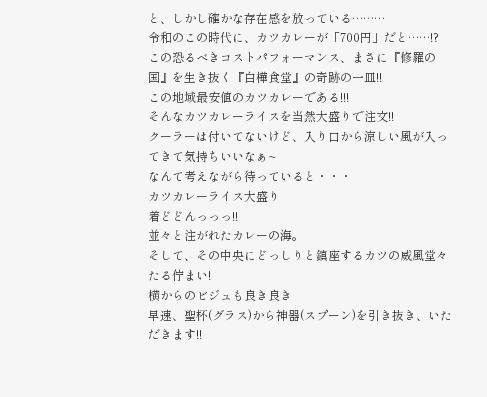と、しかし確かな存在感を放っている………
令和のこの時代に、カツカレーが「700円」だと……!?
この恐るべきコストパフォーマンス、まさに『修羅の国』を生き抜く『白樺食堂』の奇跡の一皿!!
この地域最安値のカツカレーである!!!
そんなカツカレーライスを当然大盛りで注文!!
クーラーは付いてないけど、入り口から涼しい風が入ってきて気持ちいいなぁ~
なんて考えながら待っていると・・・
カツカレーライス大盛り
着どどんっっっ!!
並々と注がれたカレーの海。
そして、その中央にどっしりと鎮座するカツの威風堂々たる佇まい!
横からのビジュも良き良き
早速、聖杯(グラス)から神器(スプーン)を引き抜き、いただきます!!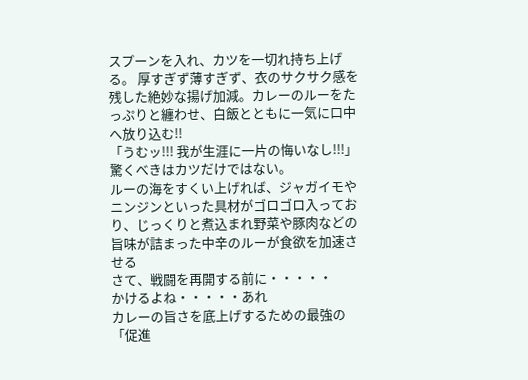スプーンを入れ、カツを一切れ持ち上げる。 厚すぎず薄すぎず、衣のサクサク感を残した絶妙な揚げ加減。カレーのルーをたっぷりと纏わせ、白飯とともに一気に口中へ放り込む!!
「うむッ!!! 我が生涯に一片の悔いなし!!!」
驚くべきはカツだけではない。
ルーの海をすくい上げれば、ジャガイモやニンジンといった具材がゴロゴロ入っており、じっくりと煮込まれ野菜や豚肉などの旨味が詰まった中辛のルーが食欲を加速させる
さて、戦闘を再開する前に・・・・・
かけるよね・・・・・あれ
カレーの旨さを底上げするための最強の「促進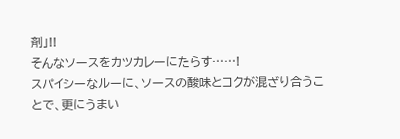剤」!!
そんなソースをカツカレーにたらす……!
スパイシーなルーに、ソースの酸味とコクが混ざり合うことで、更にうまい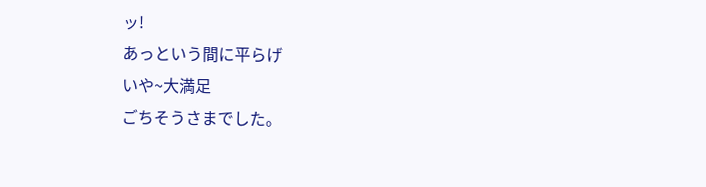ッ!
あっという間に平らげ
いや~大満足
ごちそうさまでした。